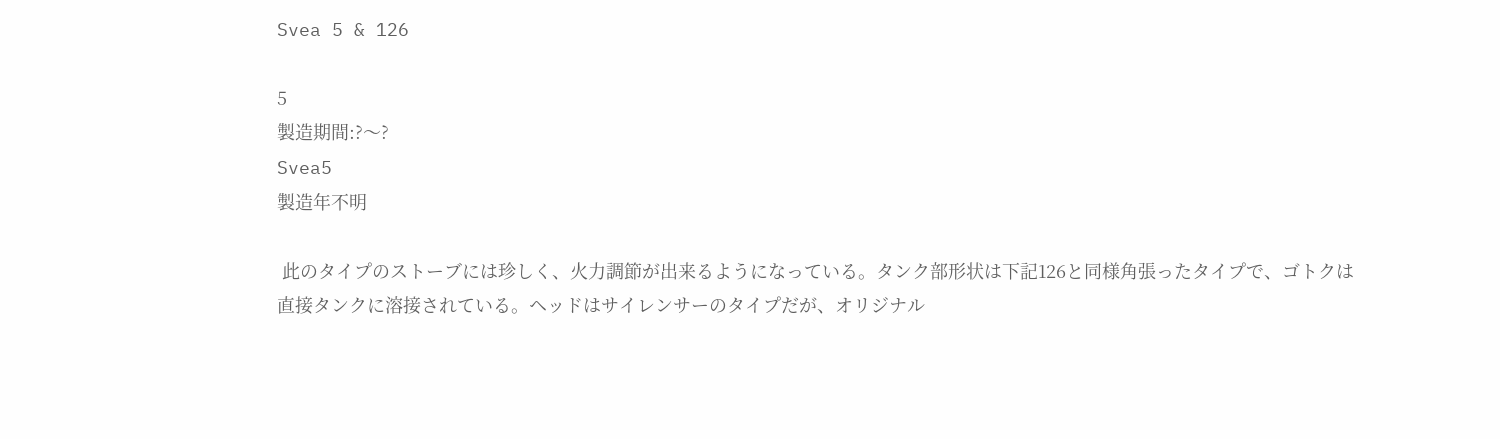Svea 5 & 126

5
製造期間:?〜?
Svea5
製造年不明

 此のタイプのストーブには珍しく、火力調節が出来るようになっている。タンク部形状は下記126と同様角張ったタイプで、ゴトクは直接タンクに溶接されている。ヘッドはサイレンサーのタイプだが、オリジナル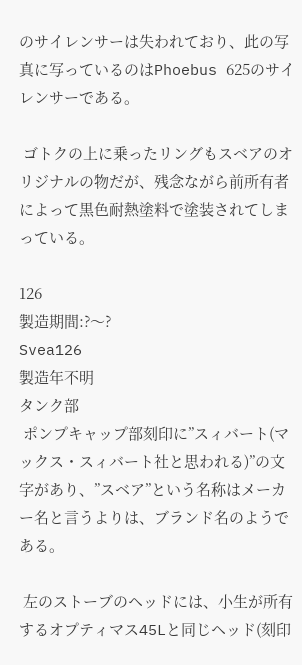のサイレンサーは失われており、此の写真に写っているのはPhoebus 625のサイレンサーである。

 ゴトクの上に乗ったリングもスベアのオリジナルの物だが、残念ながら前所有者によって黒色耐熱塗料で塗装されてしまっている。

126
製造期間:?〜?
Svea126
製造年不明
タンク部
 ポンプキャップ部刻印に”スィバート(マックス・スィバート社と思われる)”の文字があり、”スベア”という名称はメーカー名と言うよりは、ブランド名のようである。

 左のストーブのヘッドには、小生が所有するオプティマス45Lと同じヘッド(刻印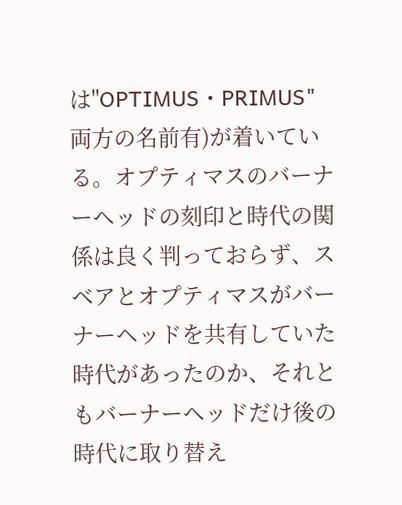は"OPTIMUS・PRIMUS"両方の名前有)が着いている。オプティマスのバーナーヘッドの刻印と時代の関係は良く判っておらず、スベアとオプティマスがバーナーヘッドを共有していた時代があったのか、それともバーナーヘッドだけ後の時代に取り替え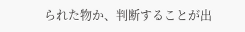られた物か、判断することが出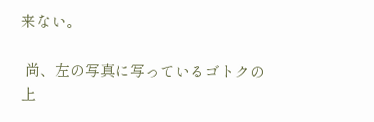来ない。

 尚、左の写真に写っているゴトクの上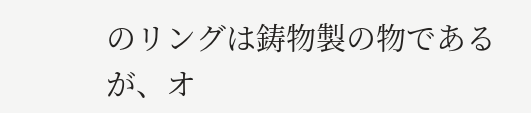のリングは鋳物製の物であるが、オ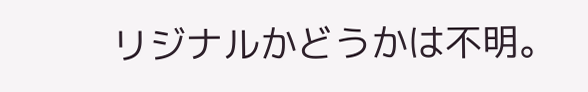リジナルかどうかは不明。